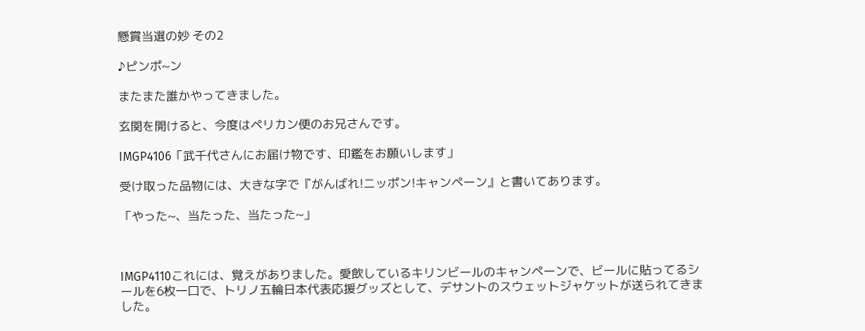懸賞当選の妙 その2

♪ピンポ~ン

またまた誰かやってきました。

玄関を開けると、今度はペリカン便のお兄さんです。

IMGP4106「武千代さんにお届け物です、印鑑をお願いします」

受け取った品物には、大きな字で『がんばれ!ニッポン!キャンペーン』と書いてあります。

「やった~、当たった、当たった~」



IMGP4110これには、覚えがありました。愛飲しているキリンビールのキャンペーンで、ビールに貼ってるシールを6枚一口で、トリノ五輪日本代表応援グッズとして、デサントのスウェットジャケットが送られてきました。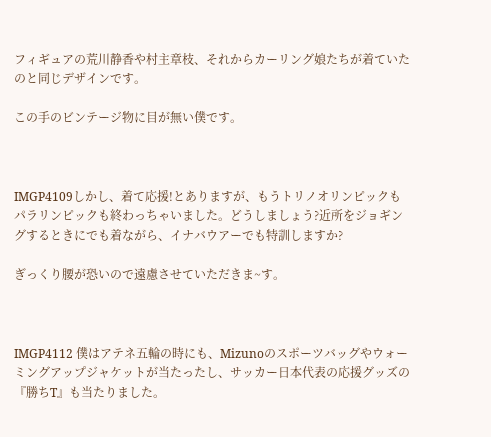フィギュアの荒川静香や村主章枝、それからカーリング娘たちが着ていたのと同じデザインです。

この手のビンテージ物に目が無い僕です。



IMGP4109しかし、着て応援!とありますが、もうトリノオリンピックもパラリンピックも終わっちゃいました。どうしましょう?近所をジョギングするときにでも着ながら、イナバウアーでも特訓しますか?

ぎっくり腰が恐いので遠慮させていただきま~す。



IMGP4112 僕はアテネ五輪の時にも、Mizunoのスポーツバッグやウォーミングアップジャケットが当たったし、サッカー日本代表の応援グッズの『勝ちT』も当たりました。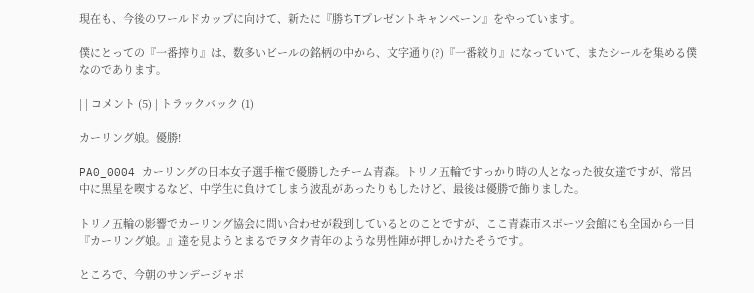現在も、今後のワールドカップに向けて、新たに『勝ちTプレゼントキャンペーン』をやっています。

僕にとっての『一番搾り』は、数多いビールの銘柄の中から、文字通り(?)『一番絞り』になっていて、またシールを集める僕なのであります。

| | コメント (5) | トラックバック (1)

カーリング娘。優勝!

PA0_0004 カーリングの日本女子選手権で優勝したチーム青森。トリノ五輪ですっかり時の人となった彼女達ですが、常呂中に黒星を喫するなど、中学生に負けてしまう波乱があったりもしたけど、最後は優勝で飾りました。

トリノ五輪の影響でカーリング協会に問い合わせが殺到しているとのことですが、ここ青森市スポーツ会館にも全国から一目『カーリング娘。』達を見ようとまるでヲタク青年のような男性陣が押しかけたそうです。

ところで、今朝のサンデージャポ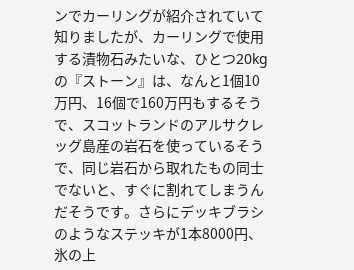ンでカーリングが紹介されていて知りましたが、カーリングで使用する漬物石みたいな、ひとつ20kgの『ストーン』は、なんと1個10万円、16個で160万円もするそうで、スコットランドのアルサクレッグ島産の岩石を使っているそうで、同じ岩石から取れたもの同士でないと、すぐに割れてしまうんだそうです。さらにデッキブラシのようなステッキが1本8000円、氷の上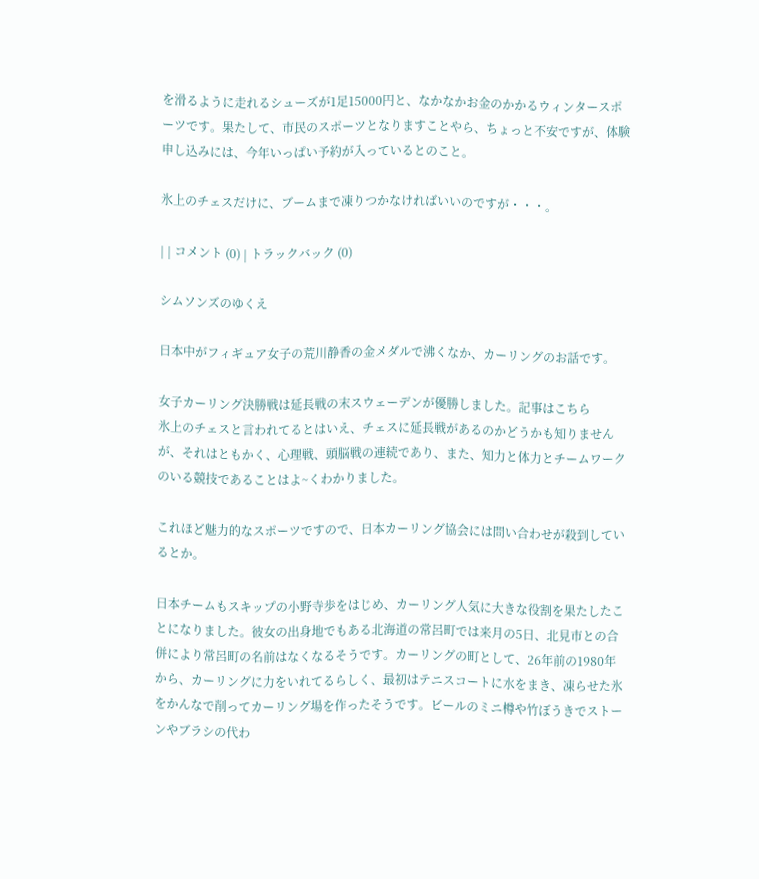を滑るように走れるシューズが1足15000円と、なかなかお金のかかるウィンタースポーツです。果たして、市民のスポーツとなりますことやら、ちょっと不安ですが、体験申し込みには、今年いっぱい予約が入っているとのこと。

氷上のチェスだけに、ブームまで凍りつかなければいいのですが・・・。

| | コメント (0) | トラックバック (0)

シムソンズのゆくえ

日本中がフィギュア女子の荒川静香の金メダルで沸くなか、カーリングのお話です。

女子カーリング決勝戦は延長戦の末スウェーデンが優勝しました。記事はこちら
氷上のチェスと言われてるとはいえ、チェスに延長戦があるのかどうかも知りませんが、それはともかく、心理戦、頭脳戦の連続であり、また、知力と体力とチームワークのいる競技であることはよ~くわかりました。

これほど魅力的なスポーツですので、日本カーリング協会には問い合わせが殺到しているとか。

日本チームもスキップの小野寺歩をはじめ、カーリング人気に大きな役割を果たしたことになりました。彼女の出身地でもある北海道の常呂町では来月の5日、北見市との合併により常呂町の名前はなくなるそうです。カーリングの町として、26年前の1980年から、カーリングに力をいれてるらしく、最初はテニスコートに水をまき、凍らせた氷をかんなで削ってカーリング場を作ったそうです。ビールのミニ樽や竹ぼうきでストーンやブラシの代わ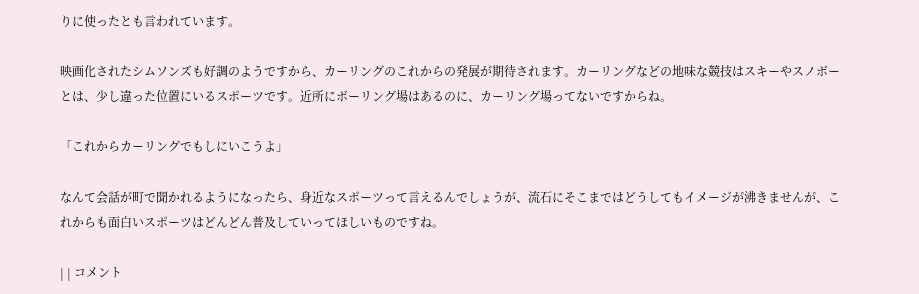りに使ったとも言われています。

映画化されたシムソンズも好調のようですから、カーリングのこれからの発展が期待されます。カーリングなどの地味な競技はスキーやスノボーとは、少し違った位置にいるスポーツです。近所にボーリング場はあるのに、カーリング場ってないですからね。

「これからカーリングでもしにいこうよ」

なんて会話が町で聞かれるようになったら、身近なスポーツって言えるんでしょうが、流石にそこまではどうしてもイメージが沸きませんが、これからも面白いスポーツはどんどん普及していってほしいものですね。

| | コメント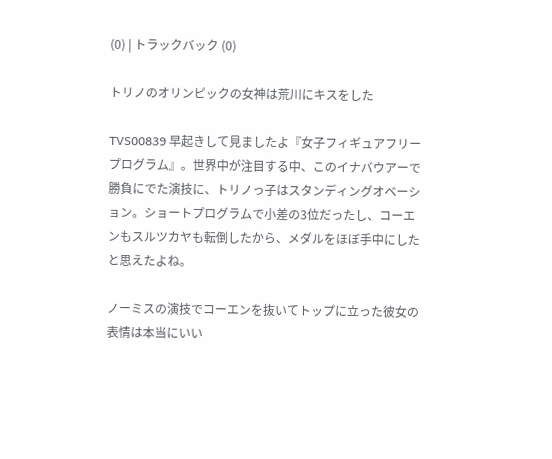(0) | トラックバック (0)

トリノのオリンピックの女神は荒川にキスをした

TVS00839 早起きして見ましたよ『女子フィギュアフリープログラム』。世界中が注目する中、このイナバウアーで勝負にでた演技に、トリノっ子はスタンディングオベーション。ショートプログラムで小差の3位だったし、コーエンもスルツカヤも転倒したから、メダルをほぼ手中にしたと思えたよね。

ノーミスの演技でコーエンを抜いてトップに立った彼女の表情は本当にいい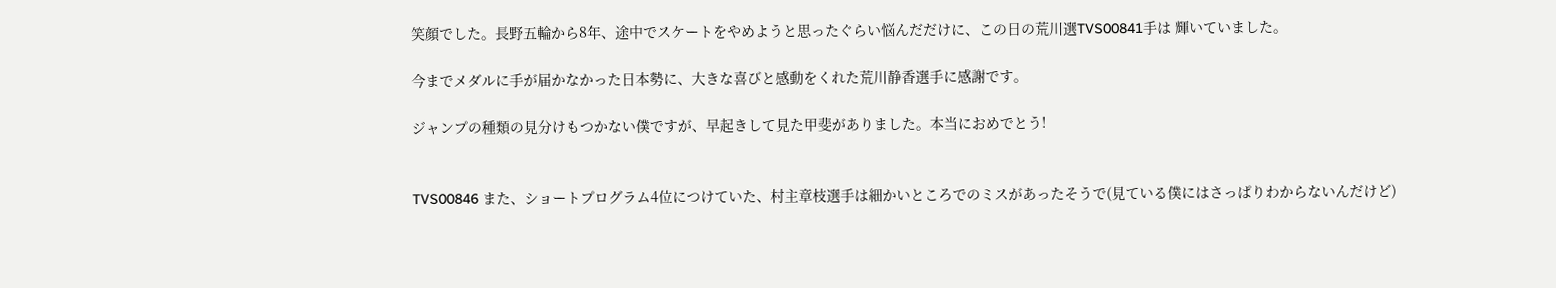笑顔でした。長野五輪から8年、途中でスケートをやめようと思ったぐらい悩んだだけに、この日の荒川選TVS00841手は 輝いていました。

今までメダルに手が届かなかった日本勢に、大きな喜びと感動をくれた荒川静香選手に感謝です。

ジャンプの種類の見分けもつかない僕ですが、早起きして見た甲斐がありました。本当におめでとう!


TVS00846 また、ショートプログラム4位につけていた、村主章枝選手は細かいところでのミスがあったそうで(見ている僕にはさっぱりわからないんだけど)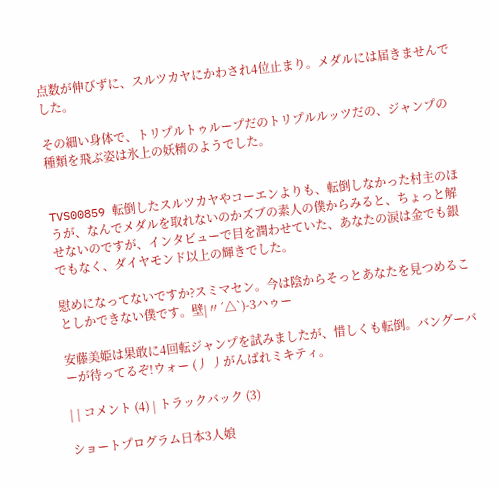点数が伸びずに、スルツカヤにかわされ4位止まり。メダルには届きませんでした。

その細い身体で、トリプルトゥループだのトリプルルッツだの、ジャンプの種類を飛ぶ姿は氷上の妖精のようでした。


TVS00859 転倒したスルツカヤやコーエンよりも、転倒しなかった村主のほうが、なんでメダルを取れないのかズブの素人の僕からみると、ちょっと解せないのですが、インタビューで目を潤わせていた、あなたの涙は金でも銀でもなく、ダイヤモンド以上の輝きでした。

慰めになってないですか?スミマセン。今は陰からそっとあなたを見つめることしかできない僕です。壁|〃´△`)-3ハゥー

安藤美姫は果敢に4回転ジャンプを試みましたが、惜しくも転倒。バングーバーが待ってるぞ!ウォー (丿 丿がんばれミキティ。

| | コメント (4) | トラックバック (3)

ショートプログラム日本3人娘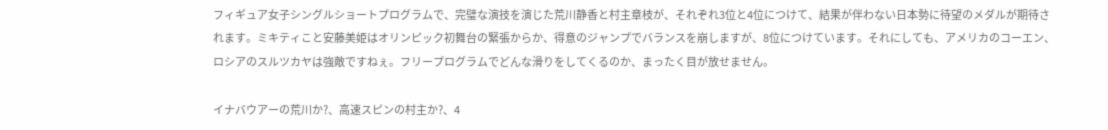フィギュア女子シングルショートプログラムで、完璧な演技を演じた荒川静香と村主章枝が、それぞれ3位と4位につけて、結果が伴わない日本勢に待望のメダルが期待されます。ミキティこと安藤美姫はオリンピック初舞台の緊張からか、得意のジャンプでバランスを崩しますが、8位につけています。それにしても、アメリカのコーエン、ロシアのスルツカヤは強敵ですねぇ。フリープログラムでどんな滑りをしてくるのか、まったく目が放せません。

イナバウアーの荒川か?、高速スピンの村主か?、4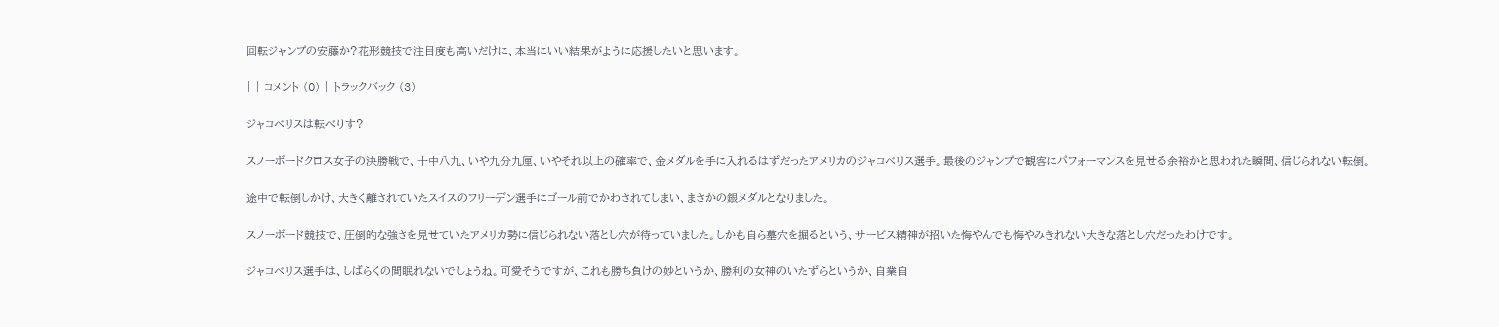回転ジャンプの安藤か?花形競技で注目度も高いだけに、本当にいい結果がように応援したいと思います。

| | コメント (0) | トラックバック (3)

ジャコベリスは転べりす?

スノーボードクロス女子の決勝戦で、十中八九、いや九分九厘、いやそれ以上の確率で、金メダルを手に入れるはずだったアメリカのジャコベリス選手。最後のジャンプで観客にパフォーマンスを見せる余裕かと思われた瞬間、信じられない転倒。

途中で転倒しかけ、大きく離されていたスイスのフリーデン選手にゴール前でかわされてしまい、まさかの銀メダルとなりました。

スノーボード競技で、圧倒的な強さを見せていたアメリカ勢に信じられない落とし穴が待っていました。しかも自ら墓穴を掘るという、サービス精神が招いた悔やんでも悔やみきれない大きな落とし穴だったわけです。

ジャコベリス選手は、しばらくの間眠れないでしょうね。可愛そうですが、これも勝ち負けの妙というか、勝利の女神のいたずらというか、自業自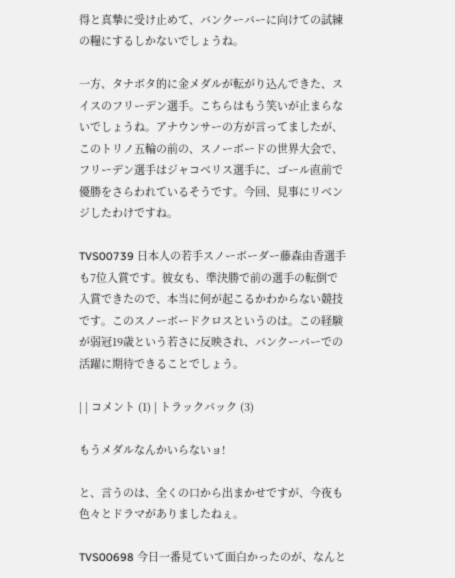得と真摯に受け止めて、バンクーバーに向けての試練の糧にするしかないでしょうね。

一方、タナボタ的に金メダルが転がり込んできた、スイスのフリーデン選手。こちらはもう笑いが止まらないでしょうね。アナウンサーの方が言ってましたが、このトリノ五輪の前の、スノーボードの世界大会で、フリーデン選手はジャコベリス選手に、ゴール直前で優勝をさらわれているそうです。今回、見事にリベンジしたわけですね。

TVS00739 日本人の若手スノーボーダー藤森由香選手も7位入賞です。彼女も、準決勝で前の選手の転倒で入賞できたので、本当に何が起こるかわからない競技です。このスノーボードクロスというのは。この経験が弱冠19歳という若さに反映され、バンクーバーでの活躍に期待できることでしょう。

| | コメント (1) | トラックバック (3)

もうメダルなんかいらないョ!

と、言うのは、全くの口から出まかせですが、今夜も色々とドラマがありましたねぇ。

TVS00698 今日一番見ていて面白かったのが、なんと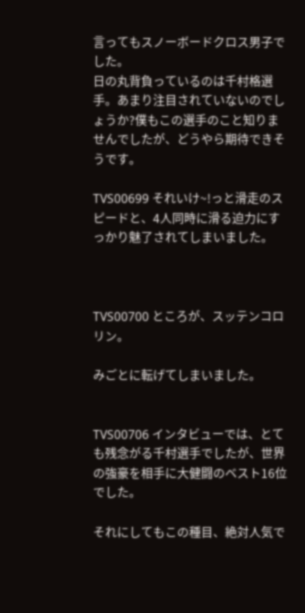言ってもスノーボードクロス男子でした。
日の丸背負っているのは千村格選手。あまり注目されていないのでしょうか?僕もこの選手のこと知りませんでしたが、どうやら期待できそうです。

TVS00699 それいけ~!っと滑走のスピードと、4人同時に滑る迫力にすっかり魅了されてしまいました。



TVS00700 ところが、スッテンコロリン。

みごとに転げてしまいました。


TVS00706 インタビューでは、とても残念がる千村選手でしたが、世界の強豪を相手に大健闘のベスト16位でした。

それにしてもこの種目、絶対人気で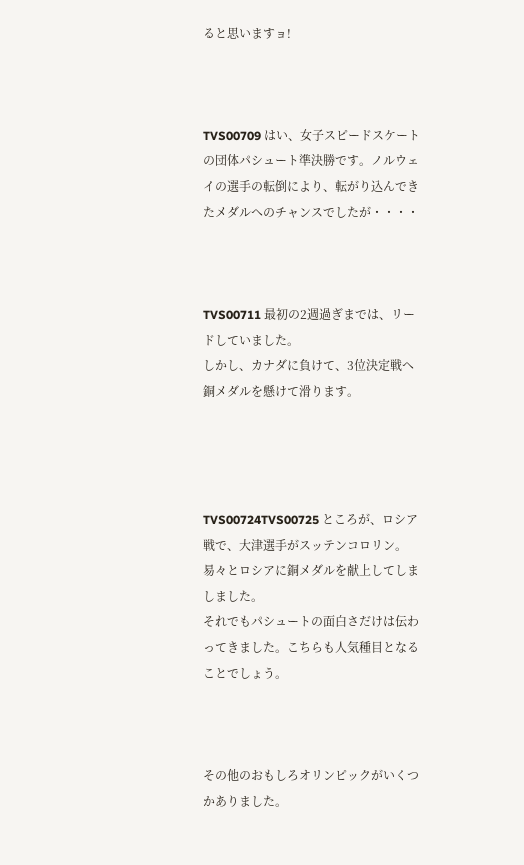ると思いますョ!



TVS00709 はい、女子スピードスケートの団体パシュート準決勝です。ノルウェイの選手の転倒により、転がり込んできたメダルへのチャンスでしたが・・・・



TVS00711 最初の2週過ぎまでは、リードしていました。
しかし、カナダに負けて、3位決定戦へ銅メダルを懸けて滑ります。




TVS00724TVS00725 ところが、ロシア戦で、大津選手がスッテンコロリン。
易々とロシアに銅メダルを献上してしましました。
それでもパシュートの面白さだけは伝わってきました。こちらも人気種目となることでしょう。



その他のおもしろオリンピックがいくつかありました。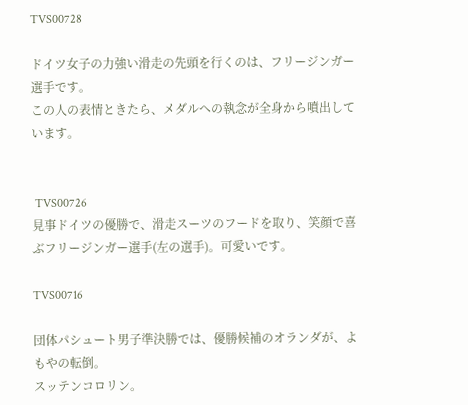TVS00728

ドイツ女子の力強い滑走の先頭を行くのは、フリージンガー選手です。
この人の表情ときたら、メダルへの執念が全身から噴出しています。


 TVS00726
見事ドイツの優勝で、滑走スーツのフードを取り、笑顔で喜ぶフリージンガー選手(左の選手)。可愛いです。

TVS00716

団体パシュート男子準決勝では、優勝候補のオランダが、よもやの転倒。
スッテンコロリン。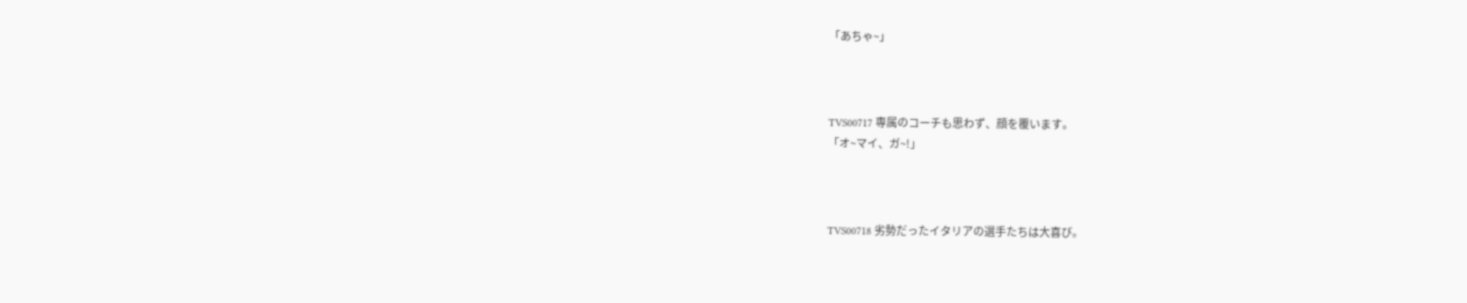「あちゃ~」



TVS00717 専属のコーチも思わず、顔を覆います。
「オ~マイ、ガ~!」



TVS00718 劣勢だったイタリアの選手たちは大喜び。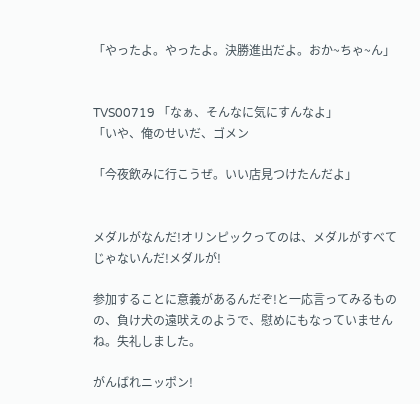「やったよ。やったよ。決勝進出だよ。おか~ちゃ~ん」


TVS00719 「なぁ、そんなに気にすんなよ」
「いや、俺のせいだ、ゴメン

「今夜飲みに行こうぜ。いい店見つけたんだよ」


メダルがなんだ!オリンピックってのは、メダルがすべてじゃないんだ!メダルが!

参加することに意義があるんだぞ!と一応言ってみるものの、負け犬の遠吠えのようで、慰めにもなっていませんね。失礼しました。

がんばれニッポン!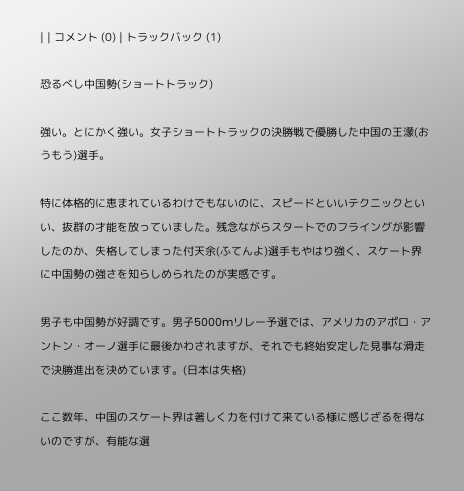| | コメント (0) | トラックバック (1)

恐るべし中国勢(ショートトラック)

強い。とにかく強い。女子ショートトラックの決勝戦で優勝した中国の王濛(おうもう)選手。

特に体格的に恵まれているわけでもないのに、スピードといいテクニックといい、抜群の才能を放っていました。残念ながらスタートでのフライングが影響したのか、失格してしまった付天余(ふてんよ)選手もやはり強く、スケート界に中国勢の強さを知らしめられたのが実感です。

男子も中国勢が好調です。男子5000mリレー予選では、アメリカのアポロ・アントン・オーノ選手に最後かわされますが、それでも終始安定した見事な滑走で決勝進出を決めています。(日本は失格)

ここ数年、中国のスケート界は著しく力を付けて来ている様に感じざるを得ないのですが、有能な選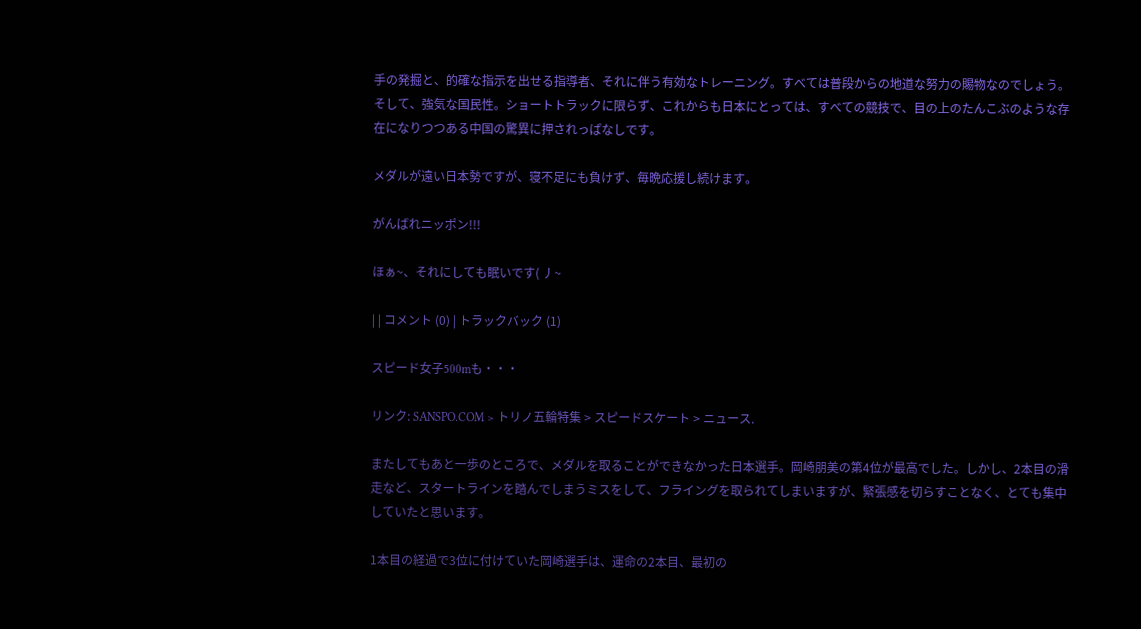手の発掘と、的確な指示を出せる指導者、それに伴う有効なトレーニング。すべては普段からの地道な努力の賜物なのでしょう。そして、強気な国民性。ショートトラックに限らず、これからも日本にとっては、すべての競技で、目の上のたんこぶのような存在になりつつある中国の驚異に押されっぱなしです。

メダルが遠い日本勢ですが、寝不足にも負けず、毎晩応援し続けます。

がんばれニッポン!!!

ほぁ~、それにしても眠いです( 丿~

| | コメント (0) | トラックバック (1)

スピード女子500mも・・・

リンク: SANSPO.COM > トリノ五輪特集 > スピードスケート > ニュース.

またしてもあと一歩のところで、メダルを取ることができなかった日本選手。岡崎朋美の第4位が最高でした。しかし、2本目の滑走など、スタートラインを踏んでしまうミスをして、フライングを取られてしまいますが、緊張感を切らすことなく、とても集中していたと思います。

1本目の経過で3位に付けていた岡崎選手は、運命の2本目、最初の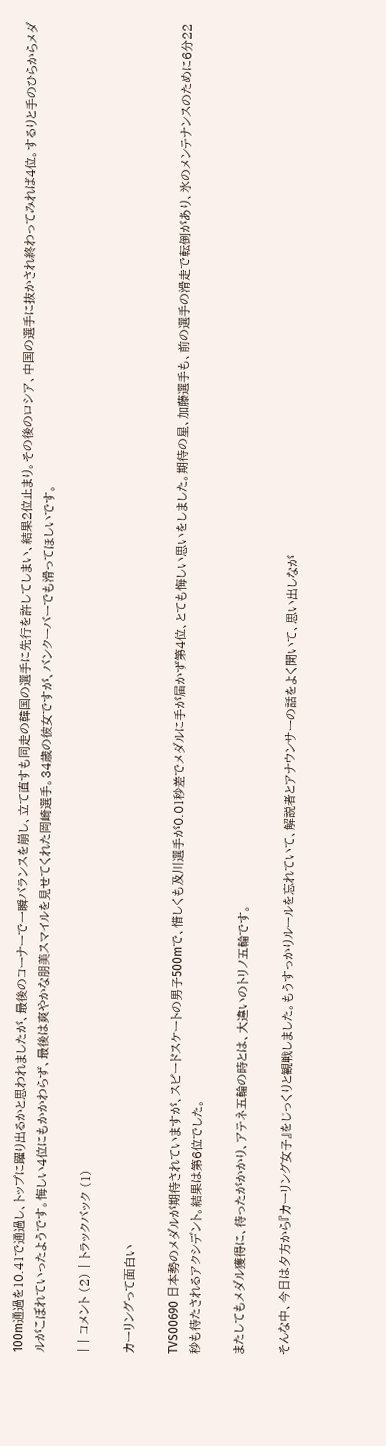100m通過を10.41で通過し、トップに躍り出るかと思われましたが、最後のコーナーで一瞬バランスを崩し、立て直すも同走の韓国の選手に先行を許してしまい、結果2位止まり。その後のロシア、中国の選手に抜かされ終わってみれば4位。するりと手のひらからメダルがこぼれていったようです。悔しい4位にもかかわらず、最後は爽やかな朋美スマイルを見せてくれた岡崎選手。34歳の彼女ですが、バンクーバーでも滑ってほしいです。

| | コメント (2) | トラックバック (1)

カーリングって面白い

TVS00690 日本勢のメダルが期待されていますが、スピードスケートの男子500mで、惜しくも及川選手が0.01秒差でメダルに手が届かず第4位、とても悔しい思いをしました。期待の星、加藤選手も、前の選手の滑走で転倒があり、氷のメンテナンスのために6分22秒も待たされるアクシデント。結果は第6位でした。

またしてもメダル獲得に、待ったがかかり、アテネ五輪の時とは、大違いのトリノ五輪です。

そんな中、今日は夕方から『カーリング女子』をじっくりと観戦しました。もうすっかりルールを忘れていて、解説者とアナウンサーの話をよく聞いて、思い出しなが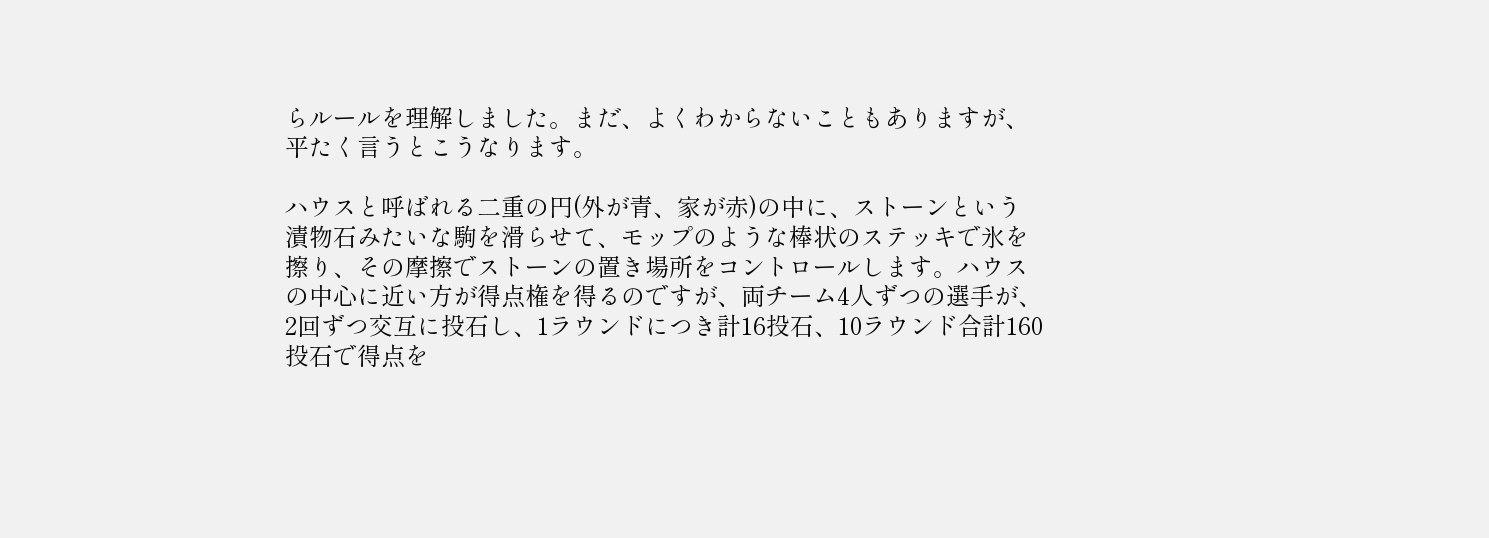らルールを理解しました。まだ、よくわからないこともありますが、平たく言うとこうなります。

ハウスと呼ばれる二重の円(外が青、家が赤)の中に、ストーンという漬物石みたいな駒を滑らせて、モップのような棒状のステッキで氷を擦り、その摩擦でストーンの置き場所をコントロールします。ハウスの中心に近い方が得点権を得るのですが、両チーム4人ずつの選手が、2回ずつ交互に投石し、1ラウンドにつき計16投石、10ラウンド合計160投石で得点を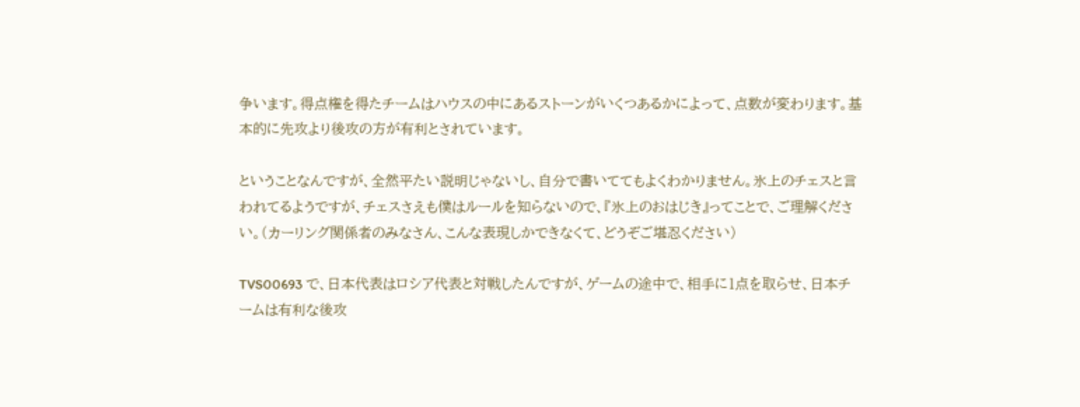争います。得点権を得たチームはハウスの中にあるストーンがいくつあるかによって、点数が変わります。基本的に先攻より後攻の方が有利とされています。

ということなんですが、全然平たい説明じゃないし、自分で書いててもよくわかりません。氷上のチェスと言われてるようですが、チェスさえも僕はルールを知らないので、『氷上のおはじき』ってことで、ご理解ください。(カーリング関係者のみなさん、こんな表現しかできなくて、どうぞご堪忍ください)

TVS00693 で、日本代表はロシア代表と対戦したんですが、ゲームの途中で、相手に1点を取らせ、日本チームは有利な後攻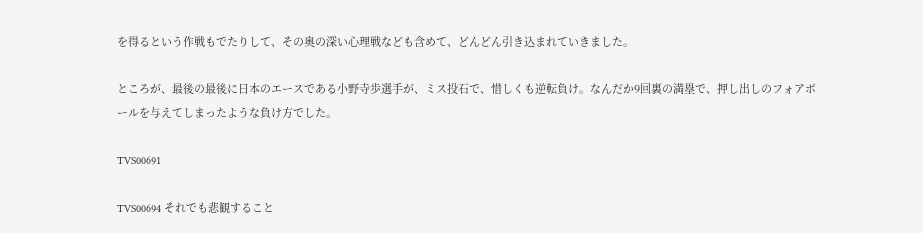を得るという作戦もでたりして、その奥の深い心理戦なども含めて、どんどん引き込まれていきました。

ところが、最後の最後に日本のエースである小野寺歩選手が、ミス投石で、惜しくも逆転負け。なんだか9回裏の満塁で、押し出しのフォアボールを与えてしまったような負け方でした。

TVS00691

TVS00694 それでも悲観すること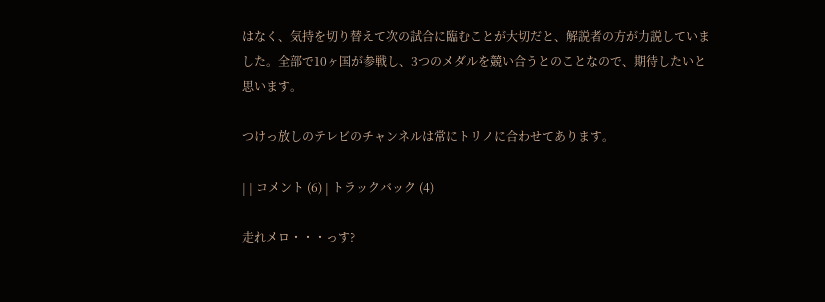はなく、気持を切り替えて次の試合に臨むことが大切だと、解説者の方が力説していました。全部で10ヶ国が参戦し、3つのメダルを競い合うとのことなので、期待したいと思います。

つけっ放しのテレビのチャンネルは常にトリノに合わせてあります。

| | コメント (6) | トラックバック (4)

走れメロ・・・っす?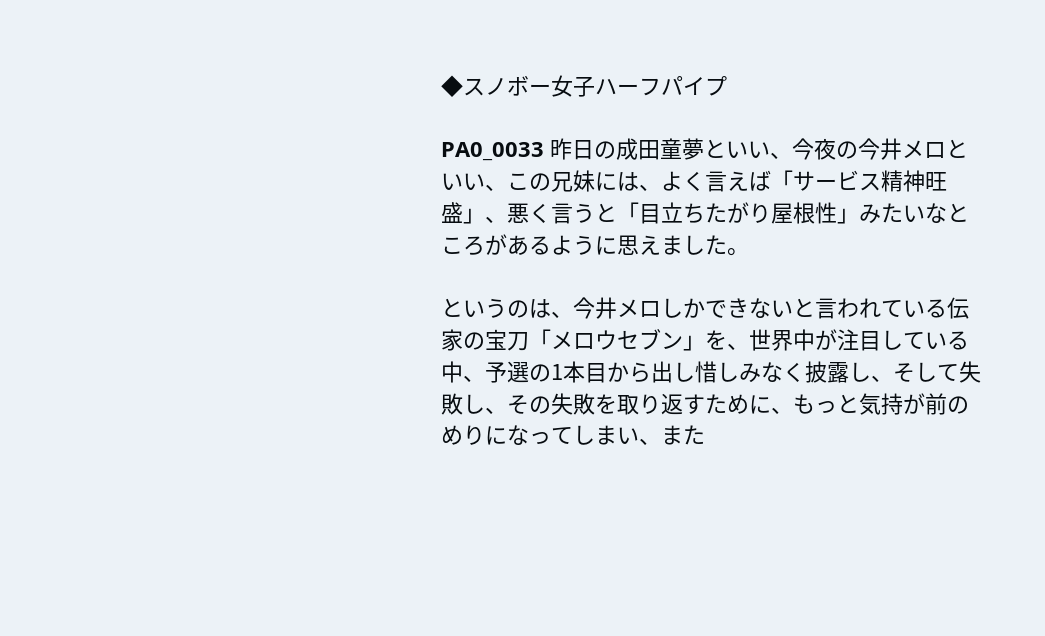◆スノボー女子ハーフパイプ

PA0_0033 昨日の成田童夢といい、今夜の今井メロといい、この兄妹には、よく言えば「サービス精神旺盛」、悪く言うと「目立ちたがり屋根性」みたいなところがあるように思えました。

というのは、今井メロしかできないと言われている伝家の宝刀「メロウセブン」を、世界中が注目している中、予選の1本目から出し惜しみなく披露し、そして失敗し、その失敗を取り返すために、もっと気持が前のめりになってしまい、また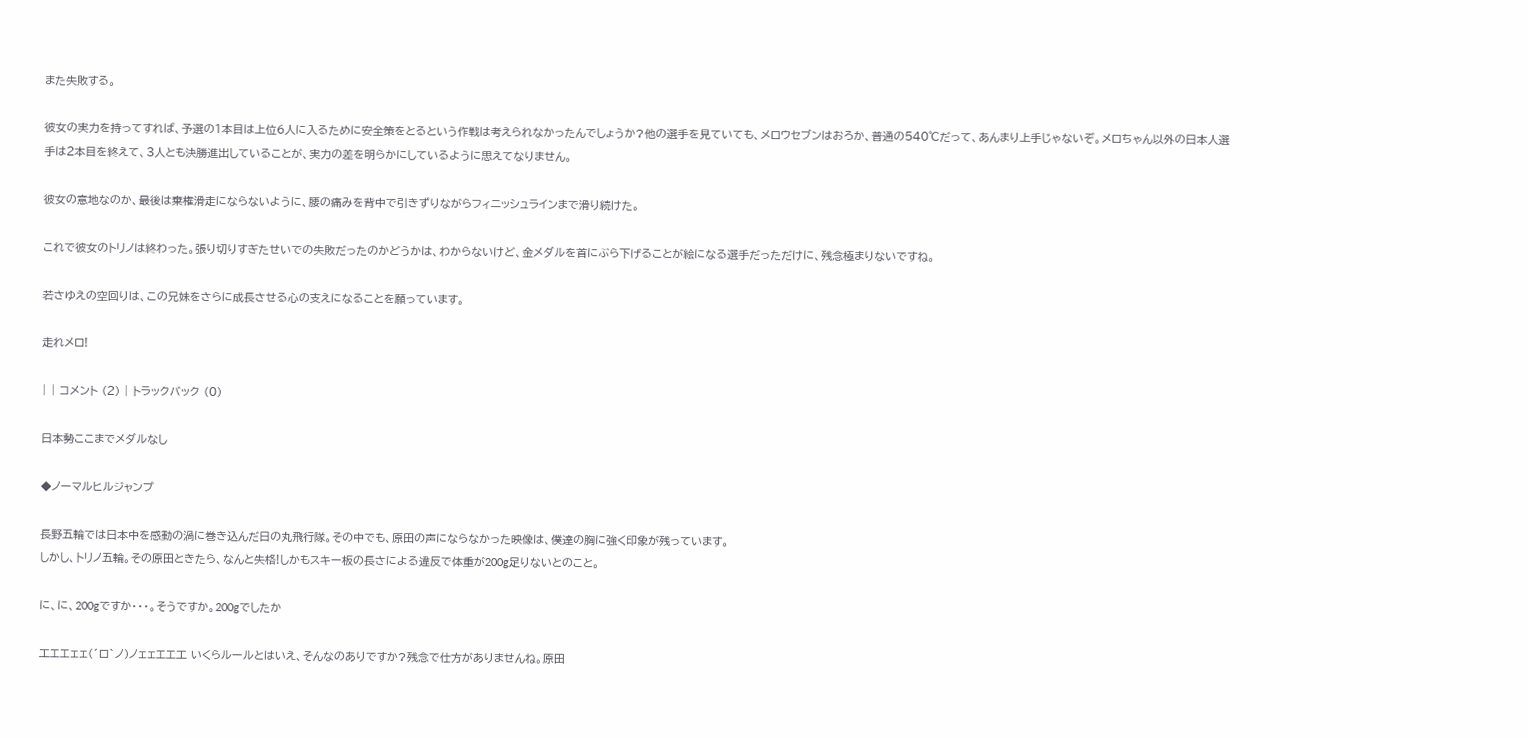また失敗する。

彼女の実力を持ってすれば、予選の1本目は上位6人に入るために安全策をとるという作戦は考えられなかったんでしょうか?他の選手を見ていても、メロウセブンはおろか、普通の540℃だって、あんまり上手じゃないぞ。メロちゃん以外の日本人選手は2本目を終えて、3人とも決勝進出していることが、実力の差を明らかにしているように思えてなりません。

彼女の意地なのか、最後は棄権滑走にならないように、腰の痛みを背中で引きずりながらフィニッシュラインまで滑り続けた。

これで彼女のトリノは終わった。張り切りすぎたせいでの失敗だったのかどうかは、わからないけど、金メダルを首にぶら下げることが絵になる選手だっただけに、残念極まりないですね。

若さゆえの空回りは、この兄妹をさらに成長させる心の支えになることを願っています。

走れメロ!

| | コメント (2) | トラックバック (0)

日本勢ここまでメダルなし

◆ノーマルヒルジャンプ

長野五輪では日本中を感動の渦に巻き込んだ日の丸飛行隊。その中でも、原田の声にならなかった映像は、僕達の胸に強く印象が残っています。
しかし、トリノ五輪。その原田ときたら、なんと失格!しかもスキー板の長さによる違反で体重が200g足りないとのこと。

に、に、200gですか・・・。そうですか。200gでしたか

工エエェェ(´ロ`ノ)ノェェエエ工 いくらルールとはいえ、そんなのありですか?残念で仕方がありませんね。原田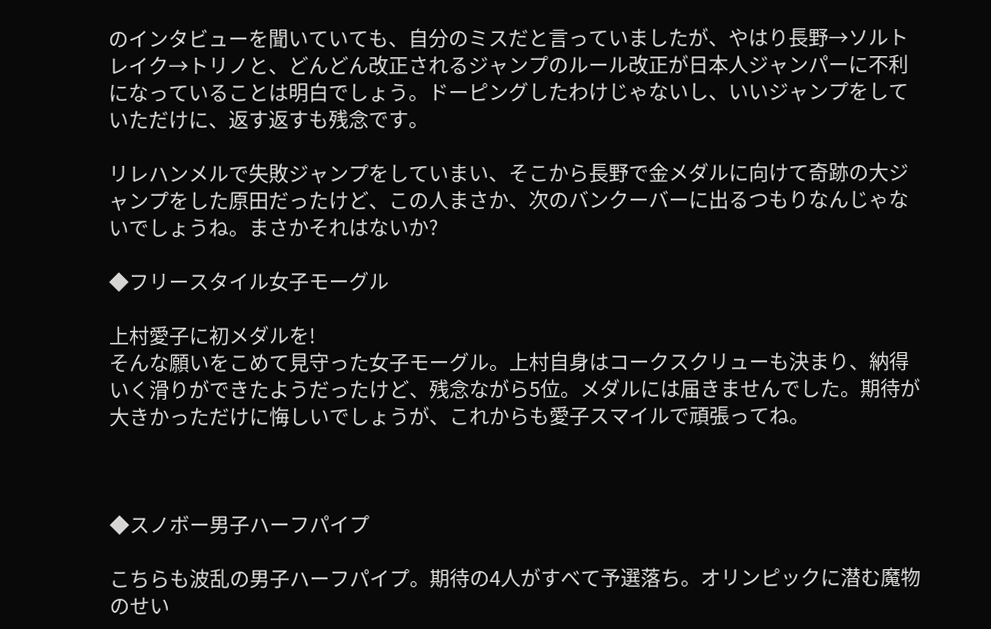のインタビューを聞いていても、自分のミスだと言っていましたが、やはり長野→ソルトレイク→トリノと、どんどん改正されるジャンプのルール改正が日本人ジャンパーに不利になっていることは明白でしょう。ドーピングしたわけじゃないし、いいジャンプをしていただけに、返す返すも残念です。

リレハンメルで失敗ジャンプをしていまい、そこから長野で金メダルに向けて奇跡の大ジャンプをした原田だったけど、この人まさか、次のバンクーバーに出るつもりなんじゃないでしょうね。まさかそれはないか?

◆フリースタイル女子モーグル

上村愛子に初メダルを!
そんな願いをこめて見守った女子モーグル。上村自身はコークスクリューも決まり、納得いく滑りができたようだったけど、残念ながら5位。メダルには届きませんでした。期待が大きかっただけに悔しいでしょうが、これからも愛子スマイルで頑張ってね。



◆スノボー男子ハーフパイプ

こちらも波乱の男子ハーフパイプ。期待の4人がすべて予選落ち。オリンピックに潜む魔物のせい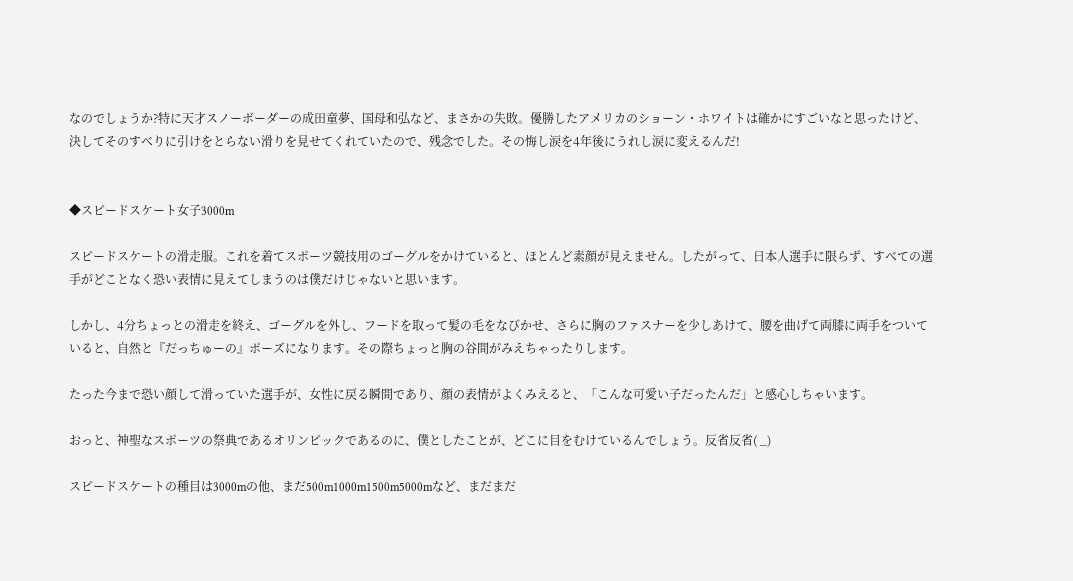なのでしょうか?特に天才スノーボーダーの成田童夢、国母和弘など、まさかの失敗。優勝したアメリカのショーン・ホワイトは確かにすごいなと思ったけど、決してそのすべりに引けをとらない滑りを見せてくれていたので、残念でした。その悔し涙を4年後にうれし涙に変えるんだ!


◆スピードスケート女子3000m

スピードスケートの滑走服。これを着てスポーツ競技用のゴーグルをかけていると、ほとんど素顔が見えません。したがって、日本人選手に限らず、すべての選手がどことなく恐い表情に見えてしまうのは僕だけじゃないと思います。

しかし、4分ちょっとの滑走を終え、ゴーグルを外し、フードを取って髪の毛をなびかせ、さらに胸のファスナーを少しあけて、腰を曲げて両膝に両手をついていると、自然と『だっちゅーの』ポーズになります。その際ちょっと胸の谷間がみえちゃったりします。

たった今まで恐い顔して滑っていた選手が、女性に戻る瞬間であり、顔の表情がよくみえると、「こんな可愛い子だったんだ」と感心しちゃいます。

おっと、神聖なスポーツの祭典であるオリンピックであるのに、僕としたことが、どこに目をむけているんでしょう。反省反省( _)

スピードスケートの種目は3000mの他、まだ500m1000m1500m5000mなど、まだまだ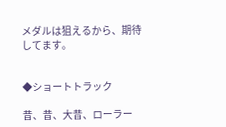メダルは狙えるから、期待してます。


◆ショートトラック

昔、昔、大昔、ローラー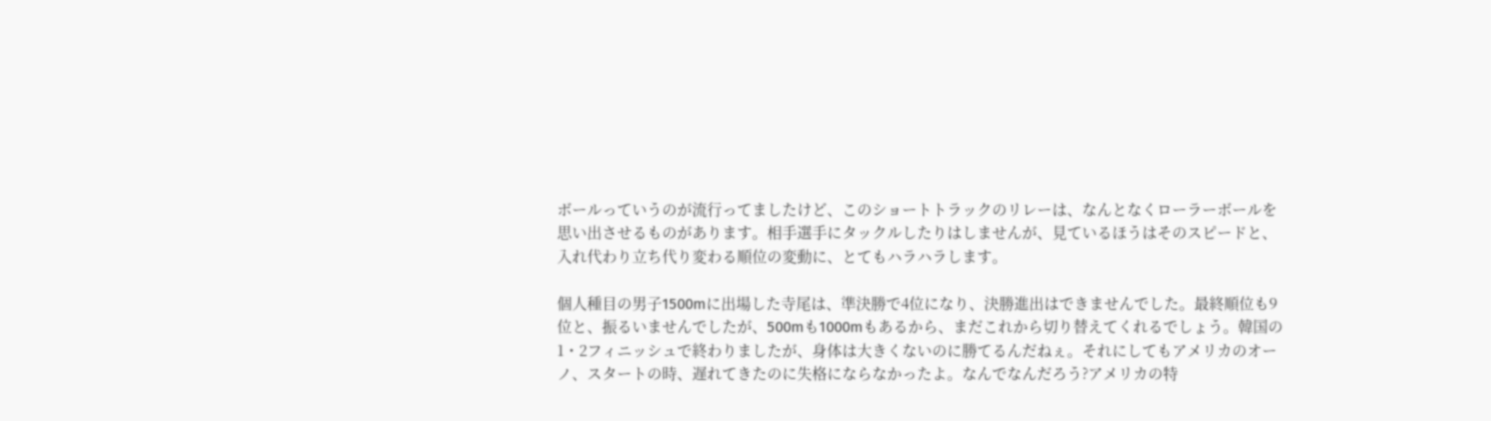ボールっていうのが流行ってましたけど、このショートトラックのリレーは、なんとなくローラーボールを思い出させるものがあります。相手選手にタックルしたりはしませんが、見ているほうはそのスピードと、入れ代わり立ち代り変わる順位の変動に、とてもハラハラします。

個人種目の男子1500mに出場した寺尾は、準決勝で4位になり、決勝進出はできませんでした。最終順位も9位と、振るいませんでしたが、500mも1000mもあるから、まだこれから切り替えてくれるでしょう。韓国の1・2フィニッシュで終わりましたが、身体は大きくないのに勝てるんだねぇ。それにしてもアメリカのオーノ、スタートの時、遅れてきたのに失格にならなかったよ。なんでなんだろう?アメリカの特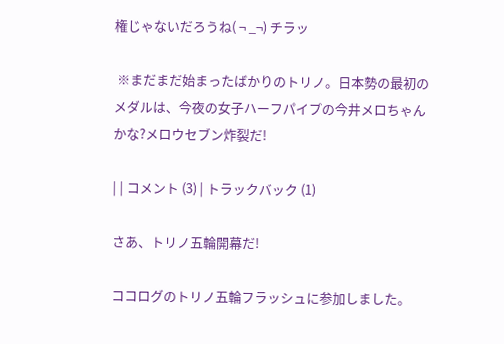権じゃないだろうね( ¬ _¬) チラッ

 ※まだまだ始まったばかりのトリノ。日本勢の最初のメダルは、今夜の女子ハーフパイプの今井メロちゃんかな?メロウセブン炸裂だ!

| | コメント (3) | トラックバック (1)

さあ、トリノ五輪開幕だ!

ココログのトリノ五輪フラッシュに参加しました。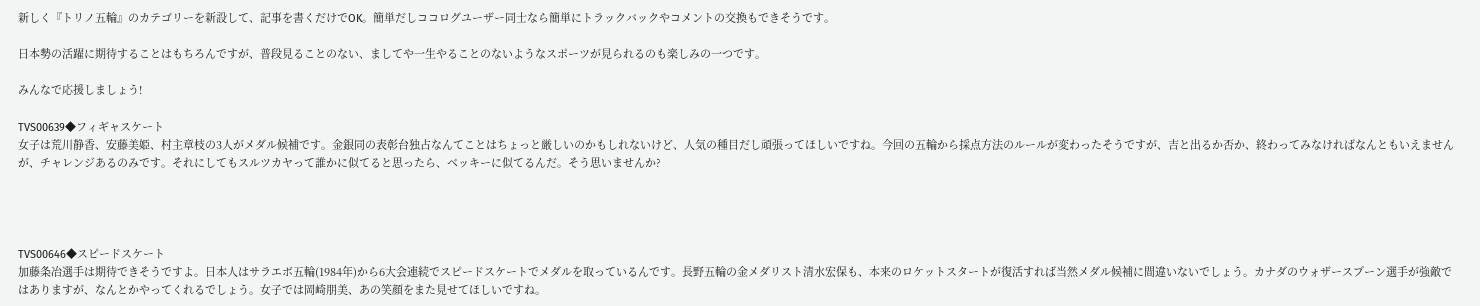新しく『トリノ五輪』のカテゴリーを新設して、記事を書くだけでOK。簡単だしココログユーザー同士なら簡単にトラックバックやコメントの交換もできそうです。

日本勢の活躍に期待することはもちろんですが、普段見ることのない、ましてや一生やることのないようなスポーツが見られるのも楽しみの一つです。

みんなで応援しましょう!

TVS00639◆フィギャスケート
女子は荒川静香、安藤美姫、村主章枝の3人がメダル候補です。金銀同の表彰台独占なんてことはちょっと厳しいのかもしれないけど、人気の種目だし頑張ってほしいですね。今回の五輪から採点方法のルールが変わったそうですが、吉と出るか否か、終わってみなければなんともいえませんが、チャレンジあるのみです。それにしてもスルツカヤって誰かに似てると思ったら、ベッキーに似てるんだ。そう思いませんか?




TVS00646◆スピードスケート
加藤条冶選手は期待できそうですよ。日本人はサラエボ五輪(1984年)から6大会連続でスピードスケートでメダルを取っているんです。長野五輪の金メダリスト清水宏保も、本来のロケットスタートが復活すれば当然メダル候補に間違いないでしょう。カナダのウォザースプーン選手が強敵ではありますが、なんとかやってくれるでしょう。女子では岡崎朋美、あの笑顔をまた見せてほしいですね。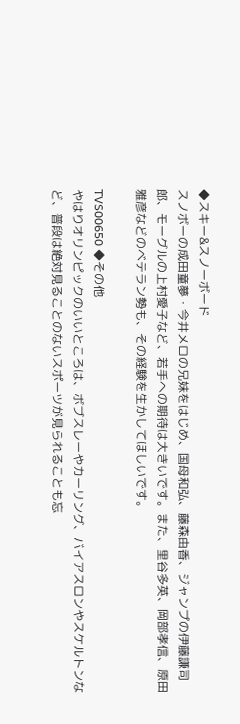◆スキー&スノーボード
スノボーの成田童夢・今井メロの兄妹をはじめ、国母和弘、藤森由香、ジャンプの伊藤謙司郎、モーグルの上村愛子など、若手への期待は大きいです。また、里谷多英、岡部孝信、原田雅彦などのベテラン勢も、その経験を生かしてほしいです。

TVS00650 ◆その他
やはりオリンピックのいいところは、ボブスレーやカーリング、バイアスロンやスケルトンなど、普段は絶対見ることのないスポーツが見られることも忘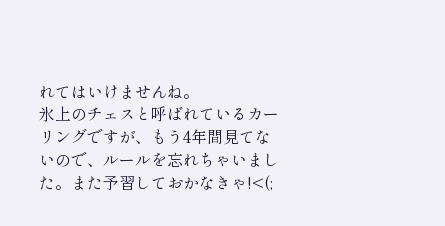れてはいけませんね。
氷上のチェスと呼ばれているカーリングですが、もう4年間見てないので、ルールを忘れちゃいました。また予習しておかなきゃ!<(;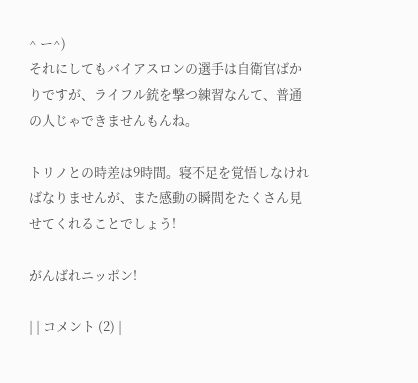^ ー^)
それにしてもバイアスロンの選手は自衛官ばかりですが、ライフル銃を撃つ練習なんて、普通の人じゃできませんもんね。

トリノとの時差は9時間。寝不足を覚悟しなければなりませんが、また感動の瞬間をたくさん見せてくれることでしょう!

がんばれニッポン!

| | コメント (2) |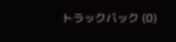トラックバック (0)